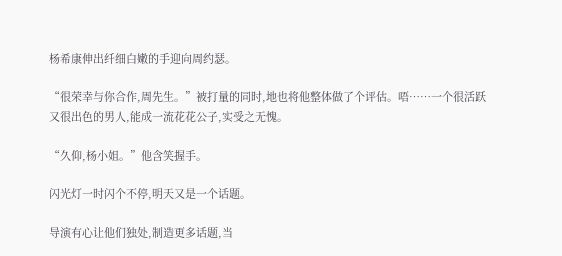杨希康伸出纤细白嫩的手迎向周约瑟。

“很荣幸与你合作,周先生。”被打量的同时,地也将他整体做了个评估。唔……一个很活跃又很出色的男人,能成一流花花公子,实受之无愧。

“久仰,杨小姐。”他含笑握手。

闪光灯一时闪个不停,明天又是一个话题。

导演有心让他们独处,制造更多话题,当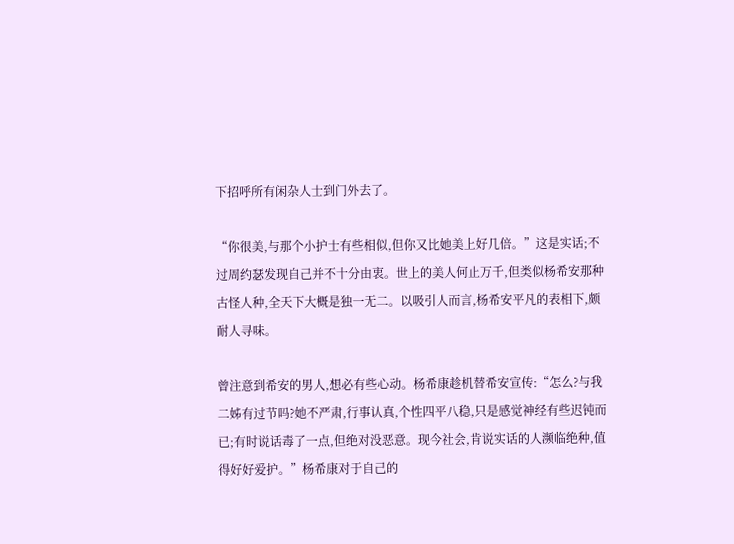下招呼所有闲杂人士到门外去了。

“你很美,与那个小护士有些相似,但你又比她美上好几倍。”这是实话;不过周约瑟发现自己并不十分由衷。世上的美人何止万千,但类似杨希安那种古怪人种,全天下大概是独一无二。以吸引人而言,杨希安平凡的表相下,颇耐人寻味。

曾注意到希安的男人,想必有些心动。杨希康趁机替希安宣传:“怎么?与我二姊有过节吗?她不严肃,行事认真,个性四平八稳,只是感觉神经有些迟钝而已;有时说话毒了一点,但绝对没恶意。现今社会,肯说实话的人濒临绝种,值得好好爱护。”杨希康对于自己的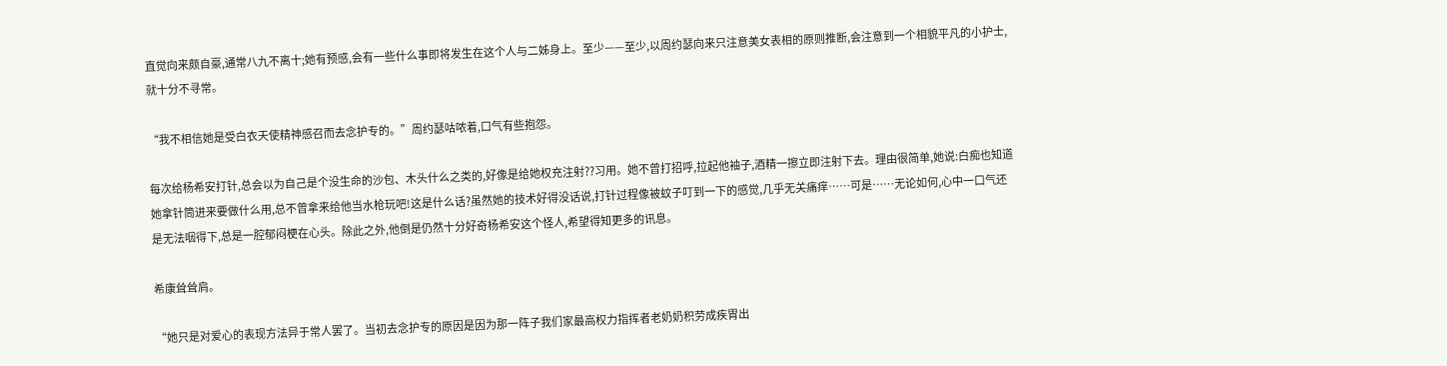直觉向来颇自豪,通常八九不离十;她有预感,会有一些什么事即将发生在这个人与二姊身上。至少——至少,以周约瑟向来只注意美女表相的原则推断,会注意到一个相貌平凡的小护士,就十分不寻常。

“我不相信她是受白衣天使精神感召而去念护专的。”周约瑟咕哝着,口气有些抱怨。

每次给杨希安打针,总会以为自己是个没生命的沙包、木头什么之类的,好像是给她权充注射??习用。她不曾打招呼,拉起他袖子,酒精一擦立即注射下去。理由很简单,她说:白痴也知道她拿针筒进来要做什么用,总不曾拿来给他当水枪玩吧!这是什么话?虽然她的技术好得没话说,打针过程像被蚊子叮到一下的感觉,几乎无关痛痒……可是……无论如何,心中一口气还是无法咽得下,总是一腔郁闷梗在心头。除此之外,他倒是仍然十分好奇杨希安这个怪人,希望得知更多的讯息。

希康耸耸肩。

“她只是对爱心的表现方法异于常人罢了。当初去念护专的原因是因为那一阵子我们家最高权力指挥者老奶奶积劳成疾胃出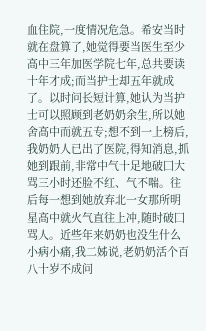血住院,一度情况危急。希安当时就在盘算了,她觉得要当医生至少高中三年加医学院七年,总共要读十年才成;而当护士却五年就成了。以时问长短计算,她认为当护士可以照顾到老奶奶余生,所以她舍高中而就五专;想不到一上榜后,我奶奶人已出了医院,得知消息,抓她到跟前,非常中气十足地破囗大骂三小时还脸不红、气不喘。往后每一想到她放弃北一女那所明星高中就火气直往上冲,随时破囗骂人。近些年来奶奶也没生什么小病小痛,我二姊说,老奶奶活个百八十岁不成问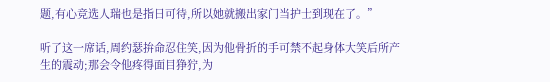题,有心竞选人瑞也是指日可待,所以她就搬出家门当护士到现在了。”

听了这一席话,周约瑟拚命忍住笑,因为他骨折的手可禁不起身体大笑后所产生的震动;那会令他疼得面目狰狞,为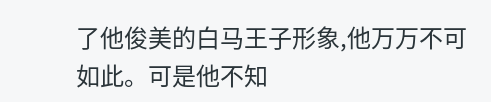了他俊美的白马王子形象,他万万不可如此。可是他不知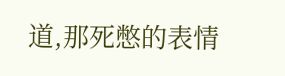道,那死憋的表情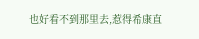也好看不到那里去,惹得希康直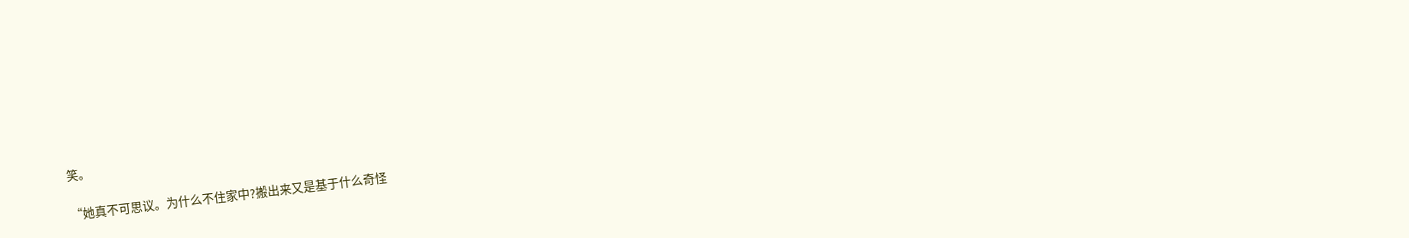笑。

“她真不可思议。为什么不住家中?搬出来又是基于什么奇怪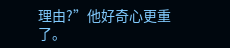理由?”他好奇心更重了。